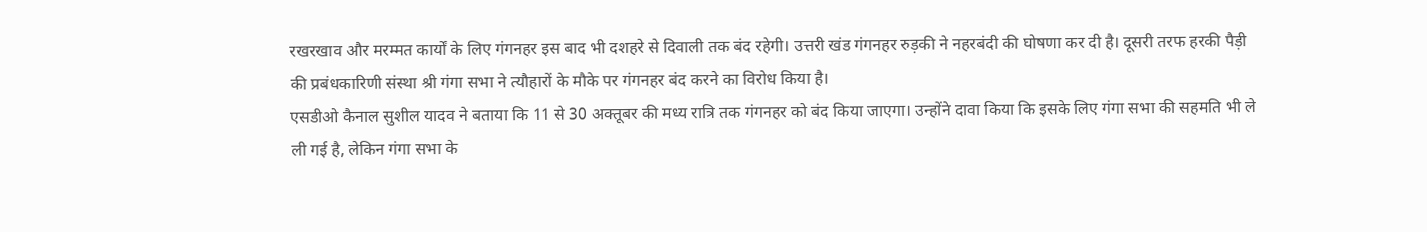रखरखाव और मरम्मत कार्यों के लिए गंगनहर इस बाद भी दशहरे से दिवाली तक बंद रहेगी। उत्तरी खंड गंगनहर रुड़की ने नहरबंदी की घोषणा कर दी है। दूसरी तरफ हरकी पैड़ी की प्रबंधकारिणी संस्था श्री गंगा सभा ने त्यौहारों के मौके पर गंगनहर बंद करने का विरोध किया है।
एसडीओ कैनाल सुशील यादव ने बताया कि 11 से 30 अक्तूबर की मध्य रात्रि तक गंगनहर को बंद किया जाएगा। उन्होंने दावा किया कि इसके लिए गंगा सभा की सहमति भी ले ली गई है, लेकिन गंगा सभा के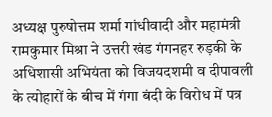अध्यक्ष पुरुषोत्तम शर्मा गांधीवादी और महामंत्री रामकुमार मिश्रा ने उत्तरी खंड गंगनहर रुड़की के अधिशासी अभियंता को विजयदशमी व दीपावली के त्योहारों के बीच में गंगा बंदी के विरोध में पत्र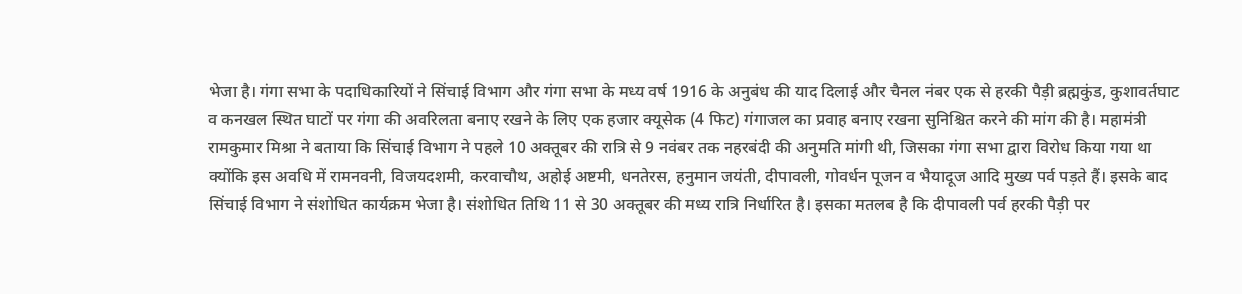भेजा है। गंगा सभा के पदाधिकारियों ने सिंचाई विभाग और गंगा सभा के मध्य वर्ष 1916 के अनुबंध की याद दिलाई और चैनल नंबर एक से हरकी पैड़ी ब्रह्मकुंड, कुशावर्तघाट व कनखल स्थित घाटों पर गंगा की अवरिलता बनाए रखने के लिए एक हजार क्यूसेक (4 फिट) गंगाजल का प्रवाह बनाए रखना सुनिश्चित करने की मांग की है। महामंत्री रामकुमार मिश्रा ने बताया कि सिंचाई विभाग ने पहले 10 अक्तूबर की रात्रि से 9 नवंबर तक नहरबंदी की अनुमति मांगी थी, जिसका गंगा सभा द्वारा विरोध किया गया था क्योंकि इस अवधि में रामनवनी, विजयदशमी, करवाचौथ, अहोई अष्टमी, धनतेरस, हनुमान जयंती, दीपावली, गोवर्धन पूजन व भैयादूज आदि मुख्य पर्व पड़ते हैं। इसके बाद सिंचाई विभाग ने संशोधित कार्यक्रम भेजा है। संशोधित तिथि 11 से 30 अक्तूबर की मध्य रात्रि निर्धारित है। इसका मतलब है कि दीपावली पर्व हरकी पैड़ी पर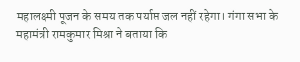महालक्ष्मी पूजन के समय तक पर्याप्त जल नहीं रहेगा। गंगा सभा के महामंत्री रामकुमार मिश्रा ने बताया कि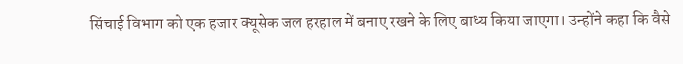सिंचाई विभाग को एक हजार क्यूसेक जल हरहाल में बनाए रखने के लिए बाध्य किया जाएगा। उन्होंने कहा कि वैसे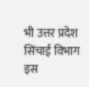भी उत्तर प्रदेश सिंचाई विभाग इस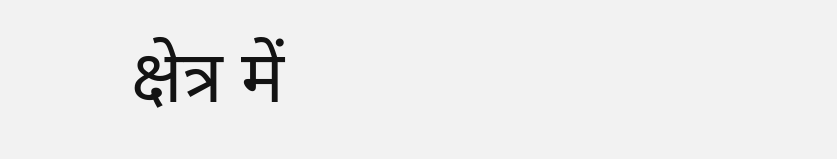क्षेत्र में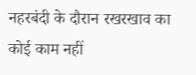नहरबंदी के दौरान रखरखाव का कोई काम नहीं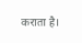कराता है।